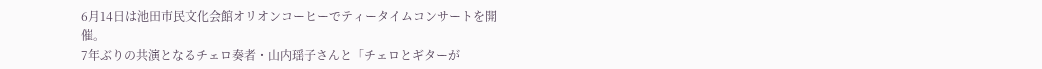6月14日は池田市民文化会館オリオンコーヒーでティータイムコンサートを開催。
7年ぶりの共演となるチェロ奏者・山内瑶子さんと「チェロとギターが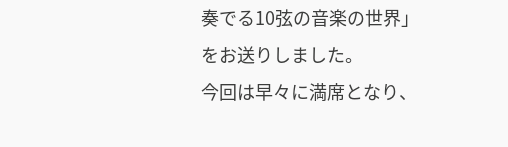奏でる10弦の音楽の世界」をお送りしました。
今回は早々に満席となり、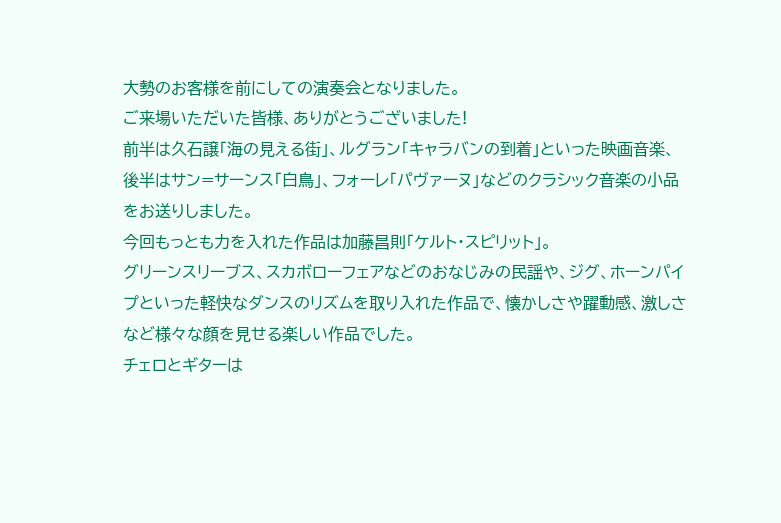大勢のお客様を前にしての演奏会となりました。
ご来場いただいた皆様、ありがとうございました!
前半は久石譲「海の見える街」、ルグラン「キャラバンの到着」といった映画音楽、後半はサン=サーンス「白鳥」、フォーレ「パヴァーヌ」などのクラシック音楽の小品をお送りしました。
今回もっとも力を入れた作品は加藤昌則「ケルト・スピリット」。
グリーンスリーブス、スカボローフェアなどのおなじみの民謡や、ジグ、ホーンパイプといった軽快なダンスのリズムを取り入れた作品で、懐かしさや躍動感、激しさなど様々な顔を見せる楽しい作品でした。
チェロとギターは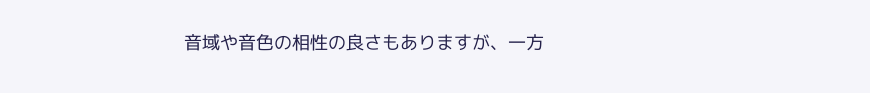音域や音色の相性の良さもありますが、一方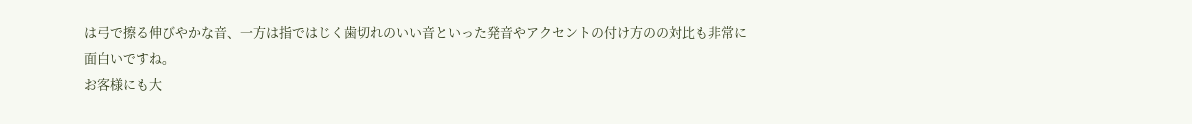は弓で擦る伸びやかな音、一方は指ではじく歯切れのいい音といった発音やアクセントの付け方のの対比も非常に面白いですね。
お客様にも大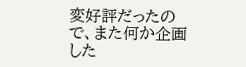変好評だったので、また何か企画した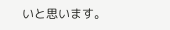いと思います。